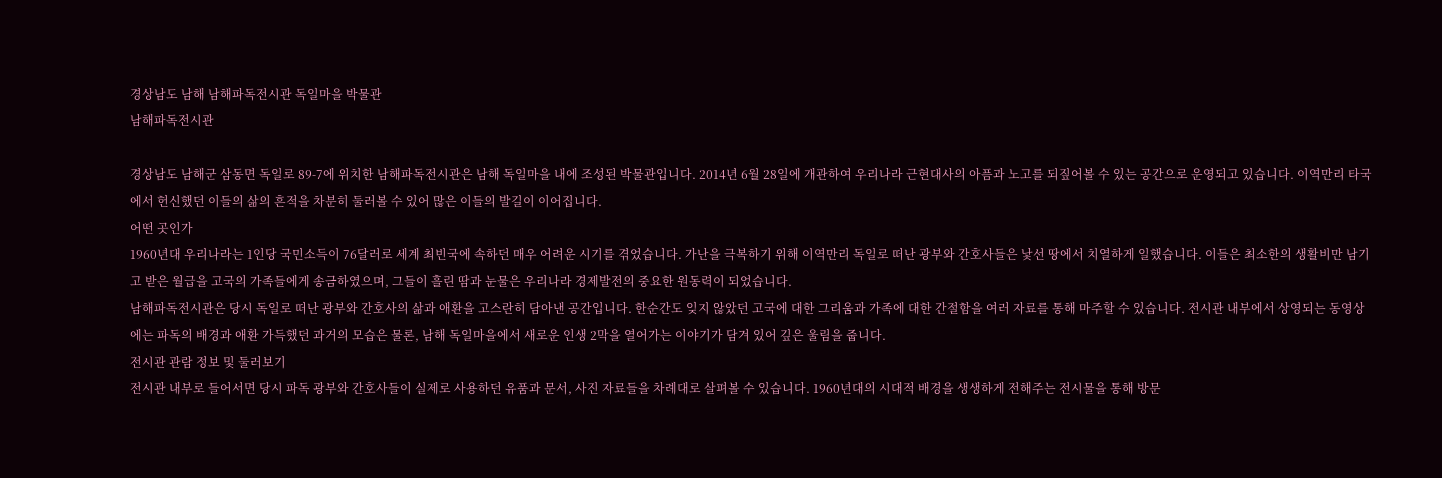경상남도 남해 남해파독전시관 독일마을 박물관
남해파독전시관

경상남도 남해군 삼동면 독일로 89-7에 위치한 남해파독전시관은 남해 독일마을 내에 조성된 박물관입니다. 2014년 6월 28일에 개관하여 우리나라 근현대사의 아픔과 노고를 되짚어볼 수 있는 공간으로 운영되고 있습니다. 이역만리 타국에서 헌신했던 이들의 삶의 흔적을 차분히 둘러볼 수 있어 많은 이들의 발길이 이어집니다.
어떤 곳인가
1960년대 우리나라는 1인당 국민소득이 76달러로 세계 최빈국에 속하던 매우 어려운 시기를 겪었습니다. 가난을 극복하기 위해 이역만리 독일로 떠난 광부와 간호사들은 낯선 땅에서 치열하게 일했습니다. 이들은 최소한의 생활비만 남기고 받은 월급을 고국의 가족들에게 송금하였으며, 그들이 흘린 땀과 눈물은 우리나라 경제발전의 중요한 원동력이 되었습니다.
남해파독전시관은 당시 독일로 떠난 광부와 간호사의 삶과 애환을 고스란히 담아낸 공간입니다. 한순간도 잊지 않았던 고국에 대한 그리움과 가족에 대한 간절함을 여러 자료를 통해 마주할 수 있습니다. 전시관 내부에서 상영되는 동영상에는 파독의 배경과 애환 가득했던 과거의 모습은 물론, 남해 독일마을에서 새로운 인생 2막을 열어가는 이야기가 담겨 있어 깊은 울림을 줍니다.
전시관 관람 정보 및 둘러보기
전시관 내부로 들어서면 당시 파독 광부와 간호사들이 실제로 사용하던 유품과 문서, 사진 자료들을 차례대로 살펴볼 수 있습니다. 1960년대의 시대적 배경을 생생하게 전해주는 전시물을 통해 방문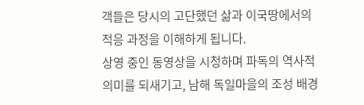객들은 당시의 고단했던 삶과 이국땅에서의 적응 과정을 이해하게 됩니다.
상영 중인 동영상을 시청하며 파독의 역사적 의미를 되새기고, 남해 독일마을의 조성 배경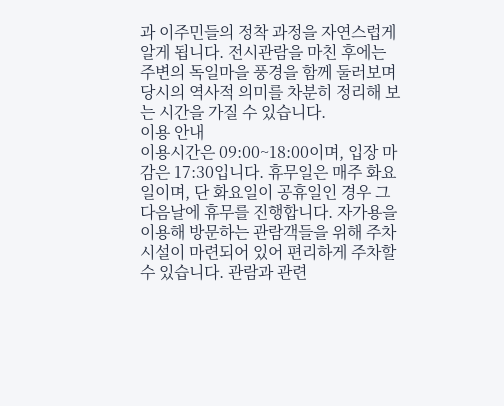과 이주민들의 정착 과정을 자연스럽게 알게 됩니다. 전시관람을 마친 후에는 주변의 독일마을 풍경을 함께 둘러보며 당시의 역사적 의미를 차분히 정리해 보는 시간을 가질 수 있습니다.
이용 안내
이용시간은 09:00~18:00이며, 입장 마감은 17:30입니다. 휴무일은 매주 화요일이며, 단 화요일이 공휴일인 경우 그 다음날에 휴무를 진행합니다. 자가용을 이용해 방문하는 관람객들을 위해 주차 시설이 마련되어 있어 편리하게 주차할 수 있습니다. 관람과 관련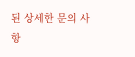된 상세한 문의 사항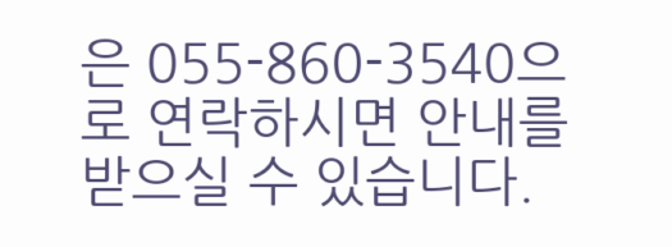은 055-860-3540으로 연락하시면 안내를 받으실 수 있습니다.